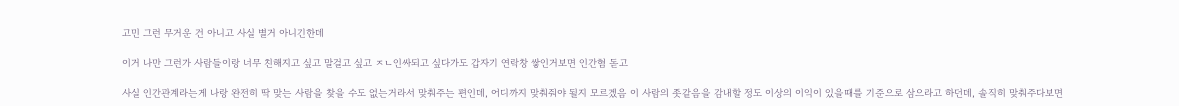고민 그런 무거운 건 아니고 사실 별거 아니긴한데

이거 나만 그런가 사람들이랑 너무 친해지고 싶고 말걸고 싶고 ㅈㄴ인싸되고 싶다가도 갑자기 연락창 쌓인거보면 인간혐 돋고

사실 인간관계라는게 나랑 완전히 딱 맞는 사람을 찾을 수도 없는거라서 맞춰주는 편인데, 어디까지 맞춰줘야 될지 모르겠음 이 사람의 좃같음을 감내할 정도 이상의 이익이 있을때를 기준으로 삼으라고 하던데, 솔직히 맞춰주다보면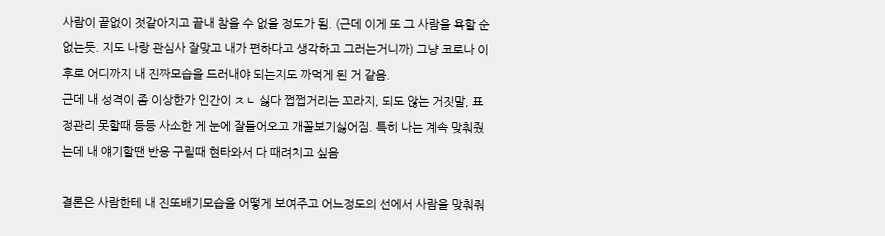사람이 끝없이 젓같아지고 끝내 참을 수 없을 정도가 됨. (근데 이게 또 그 사람을 욕할 순 없는듯. 지도 나랑 관심사 잘맞고 내가 편하다고 생각하고 그러는거니까) 그냥 코로나 이후로 어디까지 내 진짜모습을 드러내야 되는지도 까먹게 된 거 같음.
근데 내 성격이 좀 이상한가 인간이 ㅈㄴ 싫다 쩝쩝거리는 꼬라지, 되도 않는 거짓말, 표정관리 못할때 등등 사소한 게 눈에 잘들어오고 개꼴보기싫어짐. 특히 나는 계속 맞춰줬는데 내 얘기할땐 반응 구릴때 현타와서 다 때려치고 싶음

결론은 사람한테 내 진또배기모습을 어떻게 보여주고 어느정도의 선에서 사람을 맞춰줘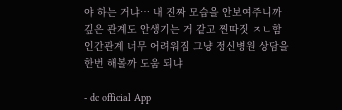야 하는 거냐… 내 진짜 모습을 안보여주니까 깊은 관계도 안생기는 거 같고 찐따짓 ㅈㄴ함
인간관계 너무 어려워짐 그냥 정신병원 상담을 한번 해볼까 도움 되냐

- dc official App